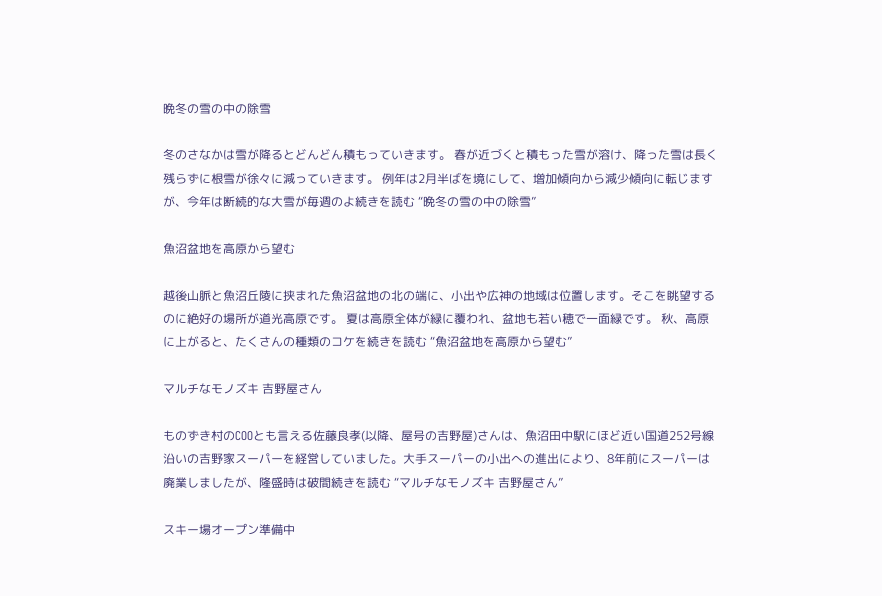晩冬の雪の中の除雪

冬のさなかは雪が降るとどんどん積もっていきます。 春が近づくと積もった雪が溶け、降った雪は長く残らずに根雪が徐々に減っていきます。 例年は2月半ばを境にして、増加傾向から減少傾向に転じますが、今年は断続的な大雪が毎週のよ続きを読む “晩冬の雪の中の除雪”

魚沼盆地を高原から望む

越後山脈と魚沼丘陵に挟まれた魚沼盆地の北の端に、小出や広神の地域は位置します。そこを眺望するのに絶好の場所が道光高原です。 夏は高原全体が緑に覆われ、盆地も若い穂で一面緑です。 秋、高原に上がると、たくさんの種類のコケを続きを読む “魚沼盆地を高原から望む”

マルチなモノズキ 吉野屋さん

ものずき村のCOOとも言える佐藤良孝(以降、屋号の吉野屋)さんは、魚沼田中駅にほど近い国道252号線沿いの吉野家スーパーを経営していました。大手スーパーの小出への進出により、8年前にスーパーは廃業しましたが、隆盛時は破間続きを読む “マルチなモノズキ 吉野屋さん”

スキー場オープン準備中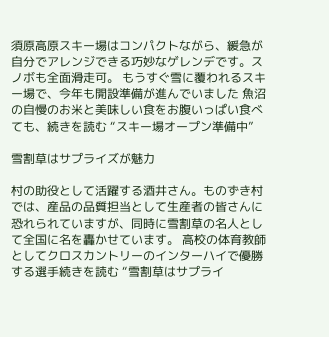須原高原スキー場はコンパクトながら、緩急が自分でアレンジできる巧妙なゲレンデです。スノボも全面滑走可。 もうすぐ雪に覆われるスキー場で、今年も開設準備が進んでいました 魚沼の自慢のお米と美味しい食をお腹いっぱい食べても、続きを読む “スキー場オープン準備中”

雪割草はサプライズが魅力

村の助役として活躍する酒井さん。ものずき村では、産品の品質担当として生産者の皆さんに恐れられていますが、同時に雪割草の名人として全国に名を轟かせています。 高校の体育教師としてクロスカントリーのインターハイで優勝する選手続きを読む “雪割草はサプライ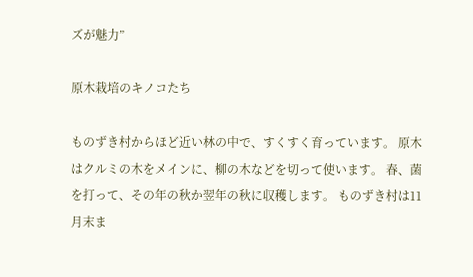ズが魅力”

原木栽培のキノコたち

ものずき村からほど近い林の中で、すくすく育っています。 原木はクルミの木をメインに、柳の木などを切って使います。 春、菌を打って、その年の秋か翌年の秋に収穫します。 ものずき村は11月末ま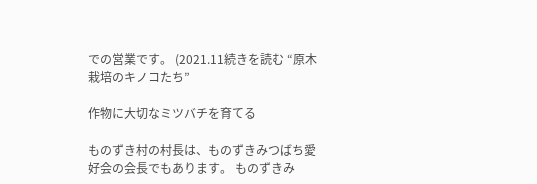での営業です。 (2021.11続きを読む “原木栽培のキノコたち”

作物に大切なミツバチを育てる

ものずき村の村長は、ものずきみつばち愛好会の会長でもあります。 ものずきみ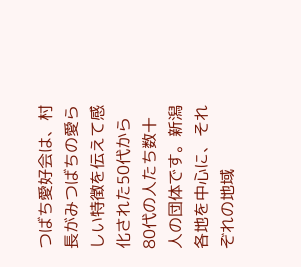つばち愛好会は、村長がみつばちの愛らしい特徴を伝えて感化された50代から80代の人たち数十人の団体です。新潟各地を中心に、それぞれの地域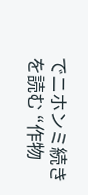でニホンミ続きを読む “作物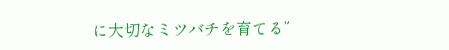に大切なミツバチを育てる”